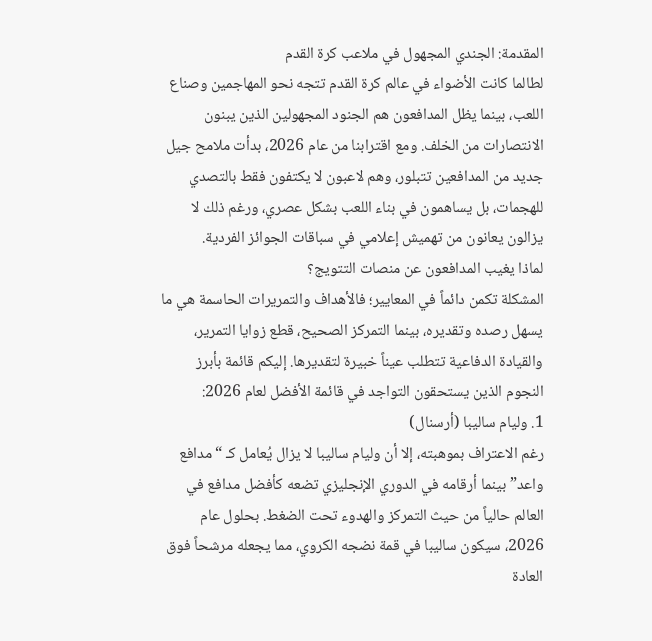المقدمة: الجندي المجهول في ملاعب كرة القدم
لطالما كانت الأضواء في عالم كرة القدم تتجه نحو المهاجمين وصناع اللعب، بينما يظل المدافعون هم الجنود المجهولين الذين يبنون الانتصارات من الخلف. ومع اقترابنا من عام 2026، بدأت ملامح جيل جديد من المدافعين تتبلور، وهم لاعبون لا يكتفون فقط بالتصدي للهجمات، بل يساهمون في بناء اللعب بشكل عصري، ورغم ذلك لا يزالون يعانون من تهميش إعلامي في سباقات الجوائز الفردية.
لماذا يغيب المدافعون عن منصات التتويج؟
المشكلة تكمن دائماً في المعايير؛ فالأهداف والتمريرات الحاسمة هي ما يسهل رصده وتقديره، بينما التمركز الصحيح، قطع زوايا التمرير، والقيادة الدفاعية تتطلب عيناً خبيرة لتقديرها. إليكم قائمة بأبرز النجوم الذين يستحقون التواجد في قائمة الأفضل لعام 2026:
1. وليام ساليبا (أرسنال)
رغم الاعتراف بموهبته، إلا أن وليام ساليبا لا يزال يُعامل كـ “مدافع واعد” بينما أرقامه في الدوري الإنجليزي تضعه كأفضل مدافع في العالم حالياً من حيث التمركز والهدوء تحت الضغط. بحلول عام 2026، سيكون ساليبا في قمة نضجه الكروي، مما يجعله مرشحاً فوق العادة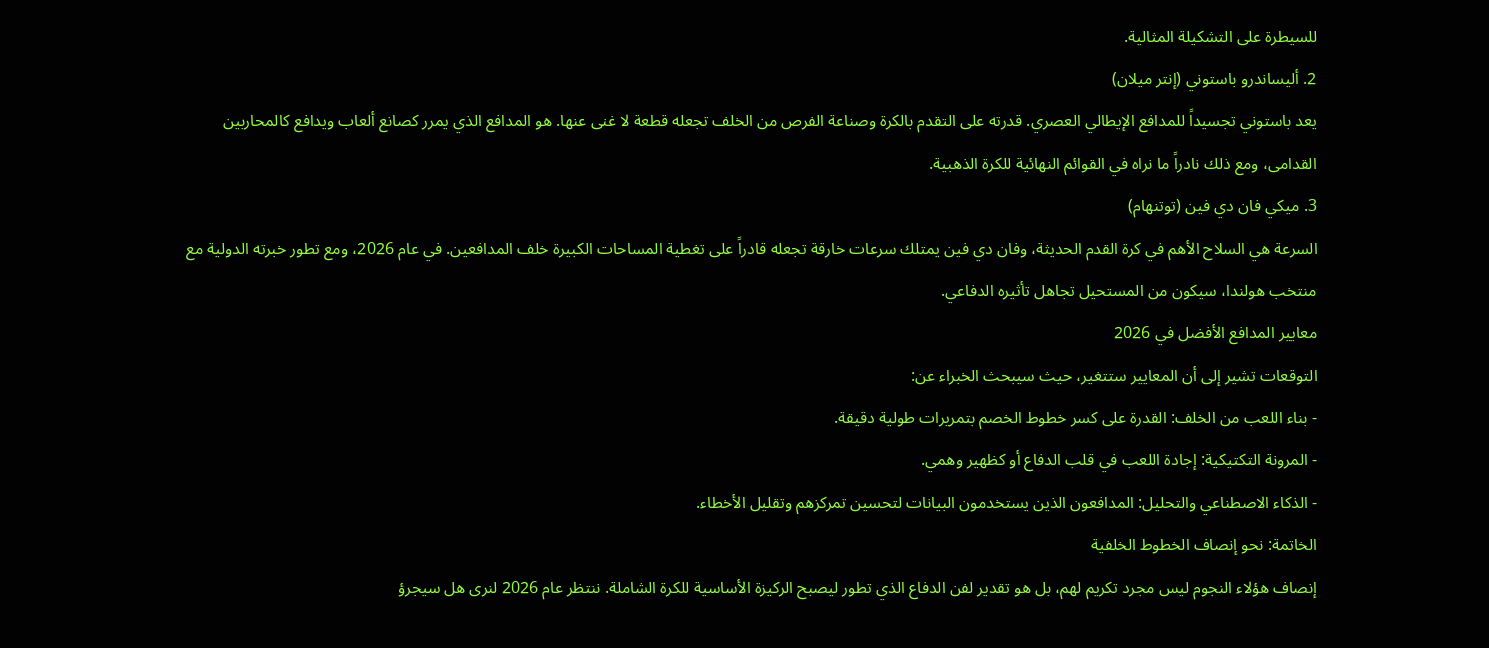للسيطرة على التشكيلة المثالية.
2. أليساندرو باستوني (إنتر ميلان)
يعد باستوني تجسيداً للمدافع الإيطالي العصري. قدرته على التقدم بالكرة وصناعة الفرص من الخلف تجعله قطعة لا غنى عنها. هو المدافع الذي يمرر كصانع ألعاب ويدافع كالمحاربين القدامى، ومع ذلك نادراً ما نراه في القوائم النهائية للكرة الذهبية.
3. ميكي فان دي فين (توتنهام)
السرعة هي السلاح الأهم في كرة القدم الحديثة، وفان دي فين يمتلك سرعات خارقة تجعله قادراً على تغطية المساحات الكبيرة خلف المدافعين. في عام 2026، ومع تطور خبرته الدولية مع منتخب هولندا، سيكون من المستحيل تجاهل تأثيره الدفاعي.
معايير المدافع الأفضل في 2026
التوقعات تشير إلى أن المعايير ستتغير، حيث سيبحث الخبراء عن:
- بناء اللعب من الخلف: القدرة على كسر خطوط الخصم بتمريرات طولية دقيقة.
- المرونة التكتيكية: إجادة اللعب في قلب الدفاع أو كظهير وهمي.
- الذكاء الاصطناعي والتحليل: المدافعون الذين يستخدمون البيانات لتحسين تمركزهم وتقليل الأخطاء.
الخاتمة: نحو إنصاف الخطوط الخلفية
إنصاف هؤلاء النجوم ليس مجرد تكريم لهم، بل هو تقدير لفن الدفاع الذي تطور ليصبح الركيزة الأساسية للكرة الشاملة. ننتظر عام 2026 لنرى هل سيجرؤ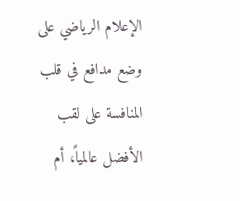الإعلام الرياضي على وضع مدافع في قلب المنافسة على لقب الأفضل عالمياً، أم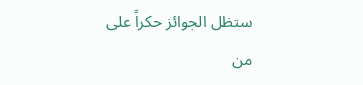ستظل الجوائز حكراً على من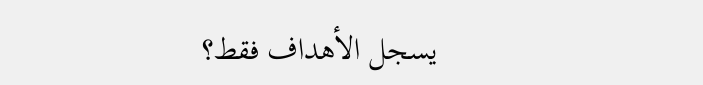يسجل الأهداف فقط؟